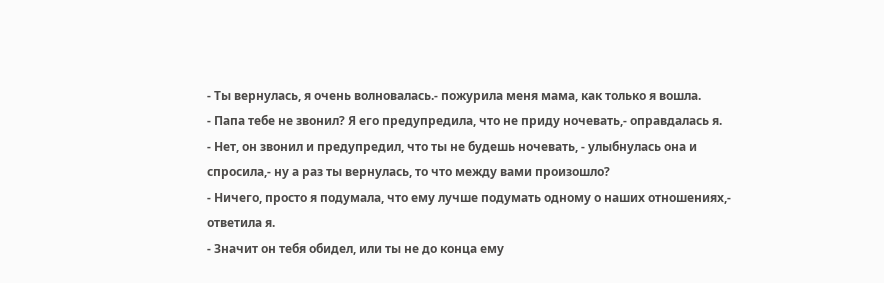- Ты вернулась, я очень волновалась.- пожурила меня мама, как только я вошла.
- Папа тебе не звонил? Я его предупредила, что не приду ночевать,- оправдалась я.
- Нет, он звонил и предупредил, что ты не будешь ночевать, - улыбнулась она и спросила,- ну а раз ты вернулась, то что между вами произошло?
- Ничего, просто я подумала, что ему лучше подумать одному о наших отношениях,- ответила я.
- Значит он тебя обидел, или ты не до конца ему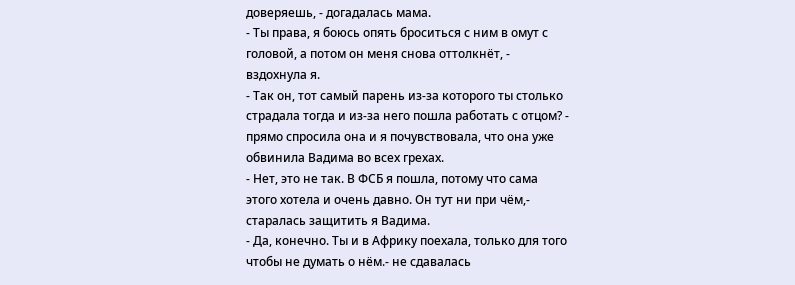доверяешь, - догадалась мама.
- Ты права, я боюсь опять броситься с ним в омут с головой, а потом он меня снова оттолкнёт, - вздохнула я.
- Так он, тот самый парень из-за которого ты столько страдала тогда и из-за него пошла работать с отцом? - прямо спросила она и я почувствовала, что она уже обвинила Вадима во всех грехах.
- Нет, это не так. В ФСБ я пошла, потому что сама этого хотела и очень давно. Он тут ни при чём,- старалась защитить я Вадима.
- Да, конечно. Ты и в Африку поехала, только для того чтобы не думать о нём.- не сдавалась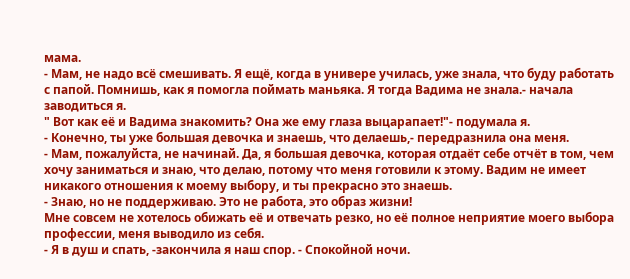мама.
- Мам, не надо всё смешивать. Я ещё, когда в универе училась, уже знала, что буду работать с папой. Помнишь, как я помогла поймать маньяка. Я тогда Вадима не знала.- начала заводиться я.
" Вот как её и Вадима знакомить? Она же ему глаза выцарапает!"- подумала я.
- Конечно, ты уже большая девочка и знаешь, что делаешь,- передразнила она меня.
- Мам, пожалуйста, не начинай. Да, я большая девочка, которая отдаёт себе отчёт в том, чем хочу заниматься и знаю, что делаю, потому что меня готовили к этому. Вадим не имеет никакого отношения к моему выбору, и ты прекрасно это знаешь.
- Знаю, но не поддерживаю. Это не работа, это образ жизни!
Мне совсем не хотелось обижать её и отвечать резко, но её полное неприятие моего выбора профессии, меня выводило из себя.
- Я в душ и спать, -закончила я наш спор. - Спокойной ночи.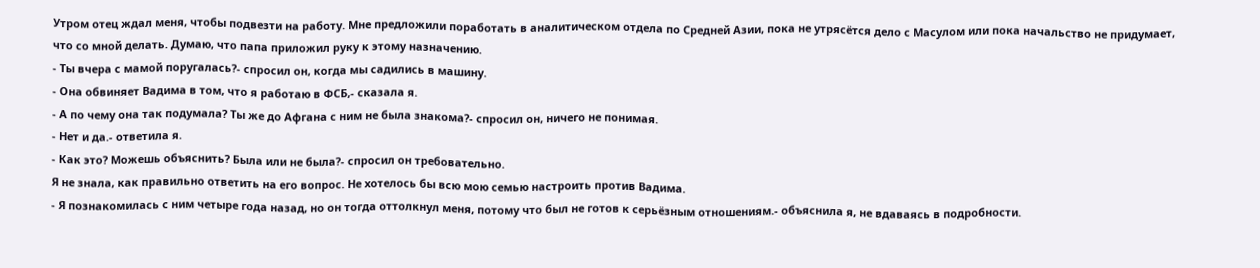Утром отец ждал меня, чтобы подвезти на работу. Мне предложили поработать в аналитическом отдела по Средней Азии, пока не утрясётся дело с Масулом или пока начальство не придумает, что со мной делать. Думаю, что папа приложил руку к этому назначению.
- Ты вчера с мамой поругалась?- спросил он, когда мы садились в машину.
- Она обвиняет Вадима в том, что я работаю в ФСБ,- сказала я.
- А по чему она так подумала? Ты же до Афгана с ним не была знакома?- спросил он, ничего не понимая.
- Нет и да.- ответила я.
- Как это? Можешь объяснить? Была или не была?- спросил он требовательно.
Я не знала, как правильно ответить на его вопрос. Не хотелось бы всю мою семью настроить против Вадима.
- Я познакомилась с ним четыре года назад, но он тогда оттолкнул меня, потому что был не готов к серьёзным отношениям.- объяснила я, не вдаваясь в подробности.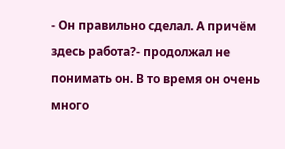- Он правильно сделал. А причём здесь работа?- продолжал не понимать он. В то время он очень много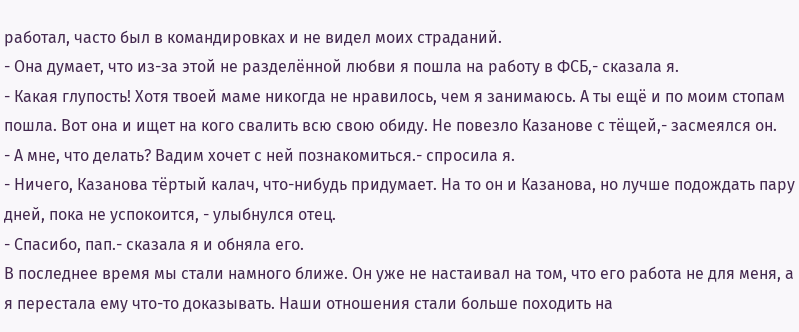работал, часто был в командировках и не видел моих страданий.
- Она думает, что из-за этой не разделённой любви я пошла на работу в ФСБ,- сказала я.
- Какая глупость! Хотя твоей маме никогда не нравилось, чем я занимаюсь. А ты ещё и по моим стопам пошла. Вот она и ищет на кого свалить всю свою обиду. Не повезло Казанове с тёщей,- засмеялся он.
- А мне, что делать? Вадим хочет с ней познакомиться.- спросила я.
- Ничего, Казанова тёртый калач, что-нибудь придумает. На то он и Казанова, но лучше подождать пару дней, пока не успокоится, - улыбнулся отец.
- Спасибо, пап.- сказала я и обняла его.
В последнее время мы стали намного ближе. Он уже не настаивал на том, что его работа не для меня, а я перестала ему что-то доказывать. Наши отношения стали больше походить на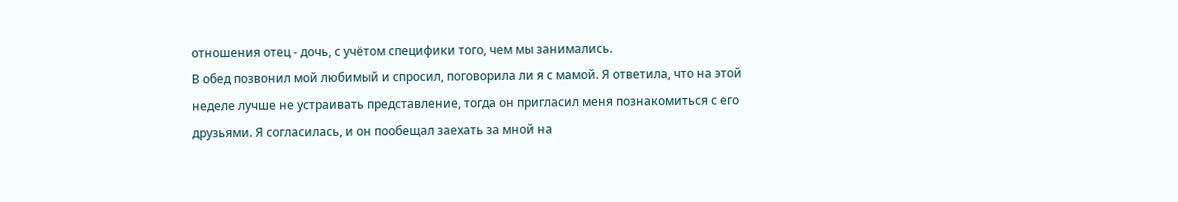отношения отец - дочь, с учётом специфики того, чем мы занимались.
В обед позвонил мой любимый и спросил, поговорила ли я с мамой. Я ответила, что на этой неделе лучше не устраивать представление, тогда он пригласил меня познакомиться с его друзьями. Я согласилась, и он пообещал заехать за мной на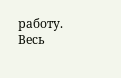работу.
Весь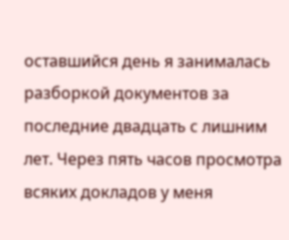оставшийся день я занималась разборкой документов за последние двадцать с лишним лет. Через пять часов просмотра всяких докладов у меня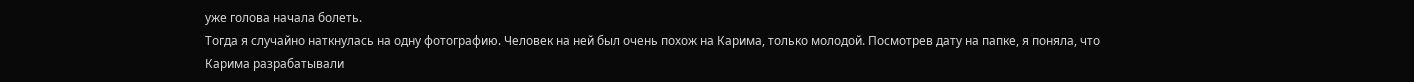уже голова начала болеть.
Тогда я случайно наткнулась на одну фотографию. Человек на ней был очень похож на Карима, только молодой. Посмотрев дату на папке, я поняла, что Карима разрабатывали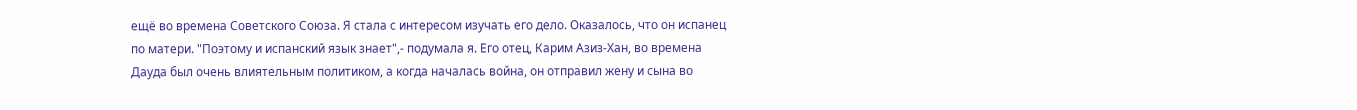ещё во времена Советского Союза. Я стала с интересом изучать его дело. Оказалось, что он испанец по матери. "Поэтому и испанский язык знает",- подумала я. Его отец, Карим Азиз-Хан, во времена Дауда был очень влиятельным политиком, а когда началась война, он отправил жену и сына во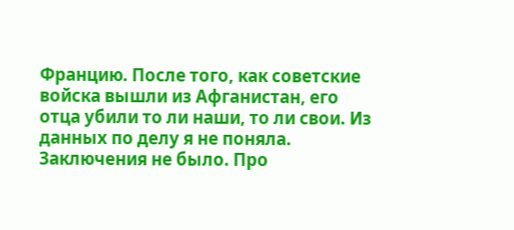Францию. После того, как советские войска вышли из Афганистан, его отца убили то ли наши, то ли свои. Из данных по делу я не поняла. Заключения не было. Про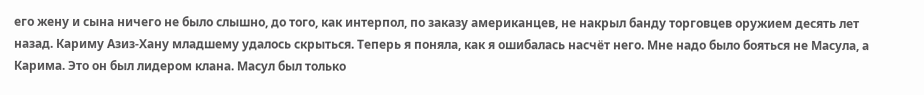его жену и сына ничего не было слышно, до того, как интерпол, по заказу американцев, не накрыл банду торговцев оружием десять лет назад. Кариму Азиз-Хану младшему удалось скрыться. Теперь я поняла, как я ошибалась насчёт него. Мне надо было бояться не Масула, а Карима. Это он был лидером клана. Масул был только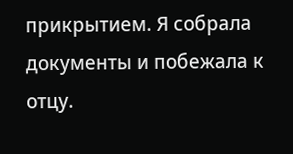прикрытием. Я собрала документы и побежала к отцу.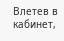Влетев в кабинет,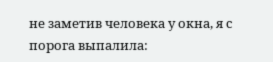не заметив человека у окна, я с порога выпалила: